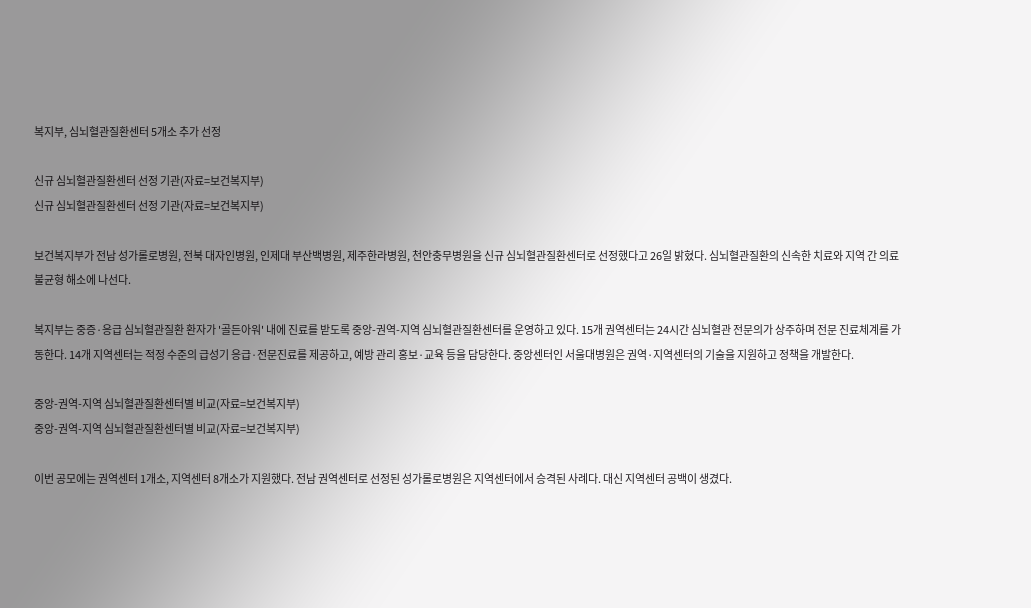복지부, 심뇌혈관질환센터 5개소 추가 선정

신규 심뇌혈관질환센터 선정 기관(자료=보건복지부)
신규 심뇌혈관질환센터 선정 기관(자료=보건복지부)

보건복지부가 전남 성가롤로병원, 전북 대자인병원, 인제대 부산백병원, 제주한라병원, 천안충무병원을 신규 심뇌혈관질환센터로 선정했다고 26일 밝혔다. 심뇌혈관질환의 신속한 치료와 지역 간 의료 불균형 해소에 나선다.

복지부는 중증·응급 심뇌혈관질환 환자가 '골든아워' 내에 진료를 받도록 중앙-권역-지역 심뇌혈관질환센터를 운영하고 있다. 15개 권역센터는 24시간 심뇌혈관 전문의가 상주하며 전문 진료체계를 가동한다. 14개 지역센터는 적정 수준의 급성기 응급·전문진료를 제공하고, 예방 관리 홍보·교육 등을 담당한다. 중앙센터인 서울대병원은 권역·지역센터의 기술을 지원하고 정책을 개발한다.

중앙-권역-지역 심뇌혈관질환센터별 비교(자료=보건복지부)
중앙-권역-지역 심뇌혈관질환센터별 비교(자료=보건복지부)

이번 공모에는 권역센터 1개소, 지역센터 8개소가 지원했다. 전남 권역센터로 선정된 성가롤로병원은 지역센터에서 승격된 사례다. 대신 지역센터 공백이 생겼다.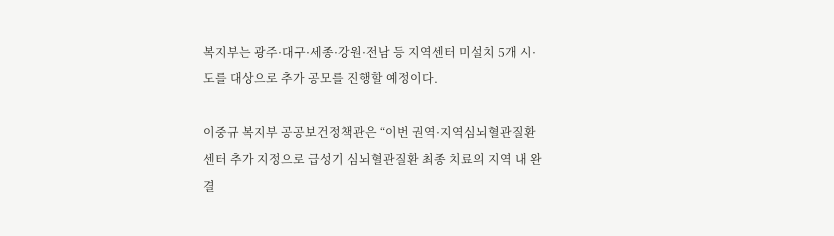복지부는 광주·대구·세종·강원·전남 등 지역센터 미설치 5개 시·도를 대상으로 추가 공모를 진행할 예정이다.

이중규 복지부 공공보건정책관은 “이번 권역·지역심뇌혈관질환센터 추가 지정으로 급성기 심뇌혈관질환 최종 치료의 지역 내 완결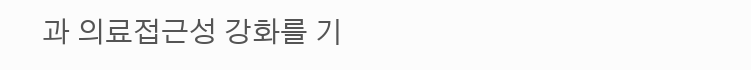과 의료접근성 강화를 기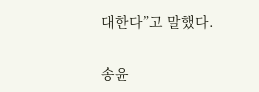대한다”고 말했다.

송윤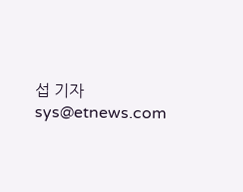섭 기자 sys@etnews.com